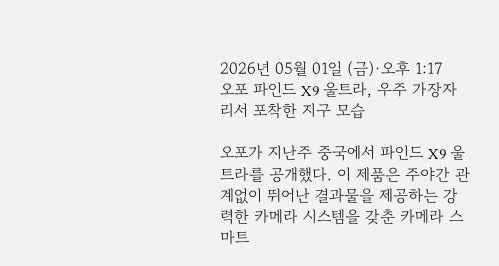2026년 05월 01일 (금)·오후 1:17
오포 파인드 X9 울트라, 우주 가장자리서 포착한 지구 모습

오포가 지난주 중국에서 파인드 X9 울트라를 공개했다. 이 제품은 주야간 관계없이 뛰어난 결과물을 제공하는 강력한 카메라 시스템을 갖춘 카메라 스마트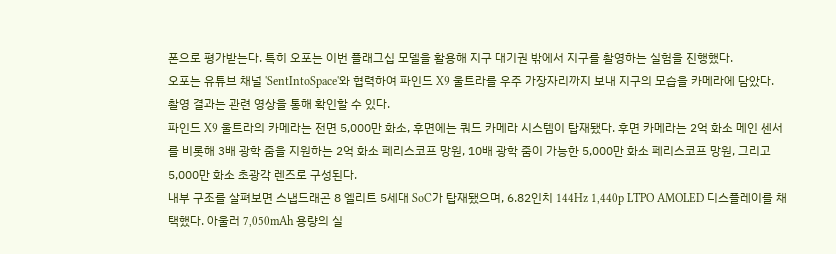폰으로 평가받는다. 특히 오포는 이번 플래그십 모델을 활용해 지구 대기권 밖에서 지구를 촬영하는 실험을 진행했다.
오포는 유튜브 채널 'SentIntoSpace'와 협력하여 파인드 X9 울트라를 우주 가장자리까지 보내 지구의 모습을 카메라에 담았다. 촬영 결과는 관련 영상을 통해 확인할 수 있다.
파인드 X9 울트라의 카메라는 전면 5,000만 화소, 후면에는 쿼드 카메라 시스템이 탑재됐다. 후면 카메라는 2억 화소 메인 센서를 비롯해 3배 광학 줌을 지원하는 2억 화소 페리스코프 망원, 10배 광학 줌이 가능한 5,000만 화소 페리스코프 망원, 그리고 5,000만 화소 초광각 렌즈로 구성된다.
내부 구조를 살펴보면 스냅드래곤 8 엘리트 5세대 SoC가 탑재됐으며, 6.82인치 144Hz 1,440p LTPO AMOLED 디스플레이를 채택했다. 아울러 7,050mAh 용량의 실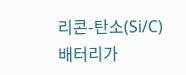리콘-탄소(Si/C) 배터리가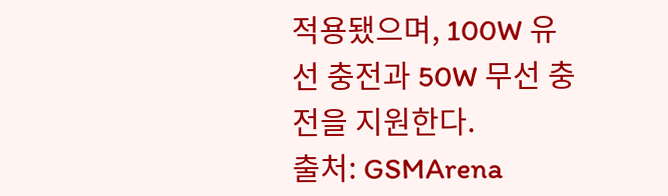적용됐으며, 100W 유선 충전과 50W 무선 충전을 지원한다.
출처: GSMArena